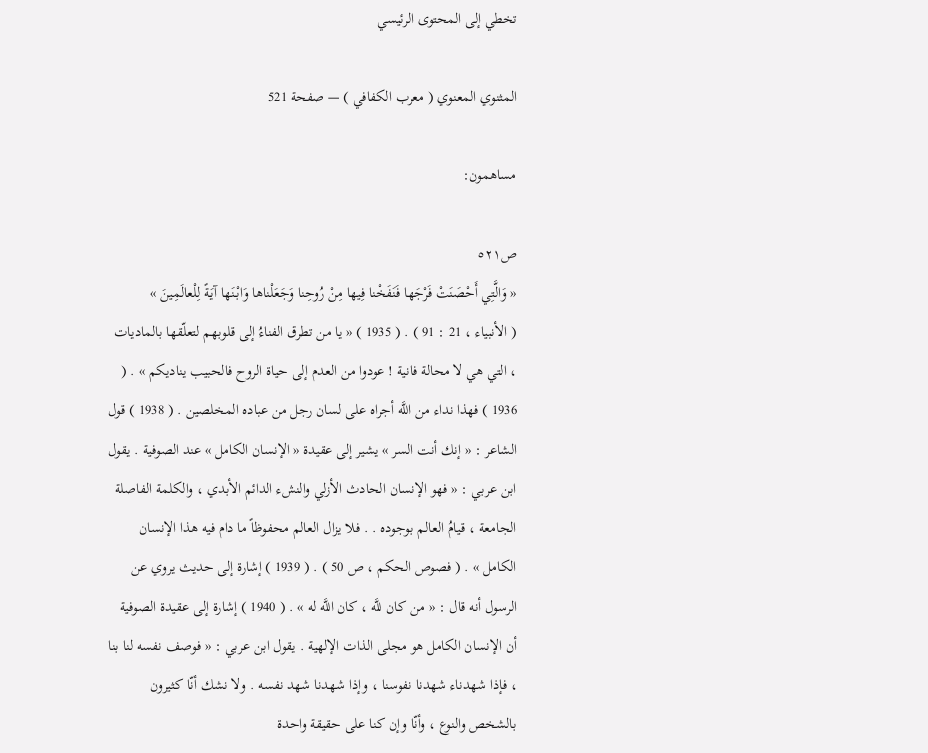تخطي إلى المحتوى الرئيسي

المثنوي المعنوي ( معرب الكفافي ) — صفحة 521

مساهمون:

ص٥٢١
« وَالَّتِي أَحْصَنَتْ فَرْجَها فَنَفَخْنا فِيها مِنْ رُوحِنا وَجَعَلْناها وَابْنَها آيَةً لِلْعالَمِينَ »
( الأنبياء ، 21 : 91 ) . ( 1935 ) « يا من تطرق الفناءُ إلى قلوبهم لتعلّقها بالماديات ، التي هي لا محالة فانية ! عودوا من العدم إلى حياة الروح فالحبيب يناديكم » . ( 1936 ) فهذا نداء من اللَّه أجراه على لسان رجل من عباده المخلصين . ( 1938 ) قول الشاعر : « إنك أنت السر » يشير إلى عقيدة « الإنسان الكامل » عند الصوفية . يقول ابن عربي : « فهو الإنسان الحادث الأزلي والنشء الدائم الأبدي ، والكلمة الفاصلة الجامعة ، قيامُ العالم بوجوده . . فلا يزال العالم محفوظاً ما دام فيه هذا الإنسان الكامل » . ( فصوص الحكم ، ص 50 ) . ( 1939 ) إشارة إلى حديث يروي عن الرسول أنه قال : « من كان للَّه ، كان اللَّه له » . ( 1940 ) إشارة إلى عقيدة الصوفية أن الإنسان الكامل هو مجلى الذات الإلهية . يقول ابن عربي : « فوصف نفسه لنا بنا ، فإذا شهدناء شهدنا نفوسنا ، وإذا شهدنا شهد نفسه . ولا نشك أنّا كثيرون بالشخص والنوع ، وأنّا وإن كنا على حقيقة واحدة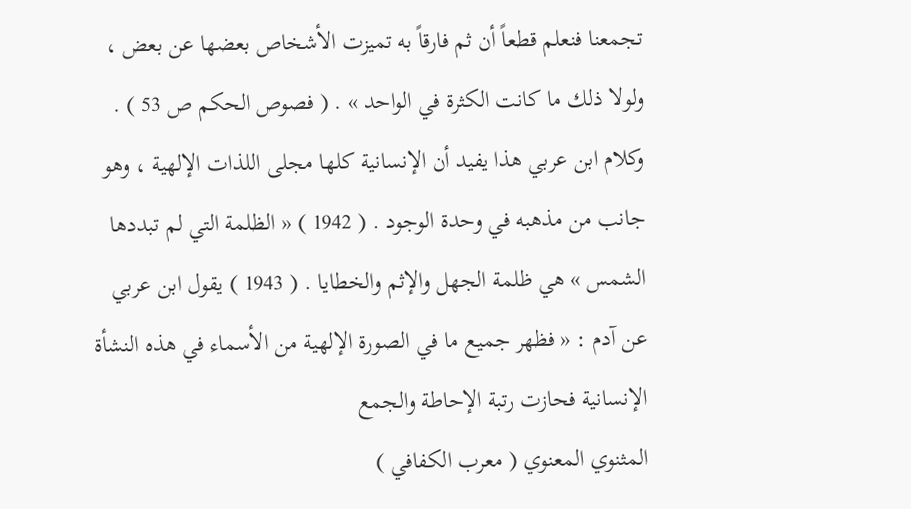تجمعنا فنعلم قطعاً أن ثم فارقاً به تميزت الأشخاص بعضها عن بعض ، ولولا ذلك ما كانت الكثرة في الواحد » . ( فصوص الحكم ص 53 ) . وكلام ابن عربي هذا يفيد أن الإنسانية كلها مجلى اللذات الإلهية ، وهو جانب من مذهبه في وحدة الوجود . ( 1942 ) « الظلمة التي لم تبددها الشمس » هي ظلمة الجهل والإثم والخطايا . ( 1943 ) يقول ابن عربي عن آدم : « فظهر جميع ما في الصورة الإلهية من الأسماء في هذه النشأة الإنسانية فحازت رتبة الإحاطة والجمع
المثنوي المعنوي ( معرب الكفافي )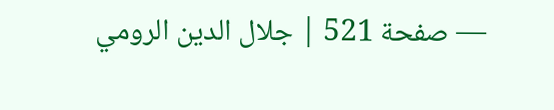— صفحة 521 | جلال الدين الرومي